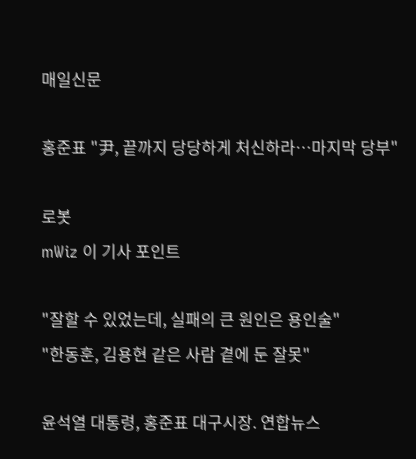매일신문

홍준표 "尹, 끝까지 당당하게 처신하라…마지막 당부"

로봇
mWiz 이 기사 포인트

"잘할 수 있었는데, 실패의 큰 원인은 용인술"
"한동훈, 김용현 같은 사람 곁에 둔 잘못"

윤석열 대통령, 홍준표 대구시장. 연합뉴스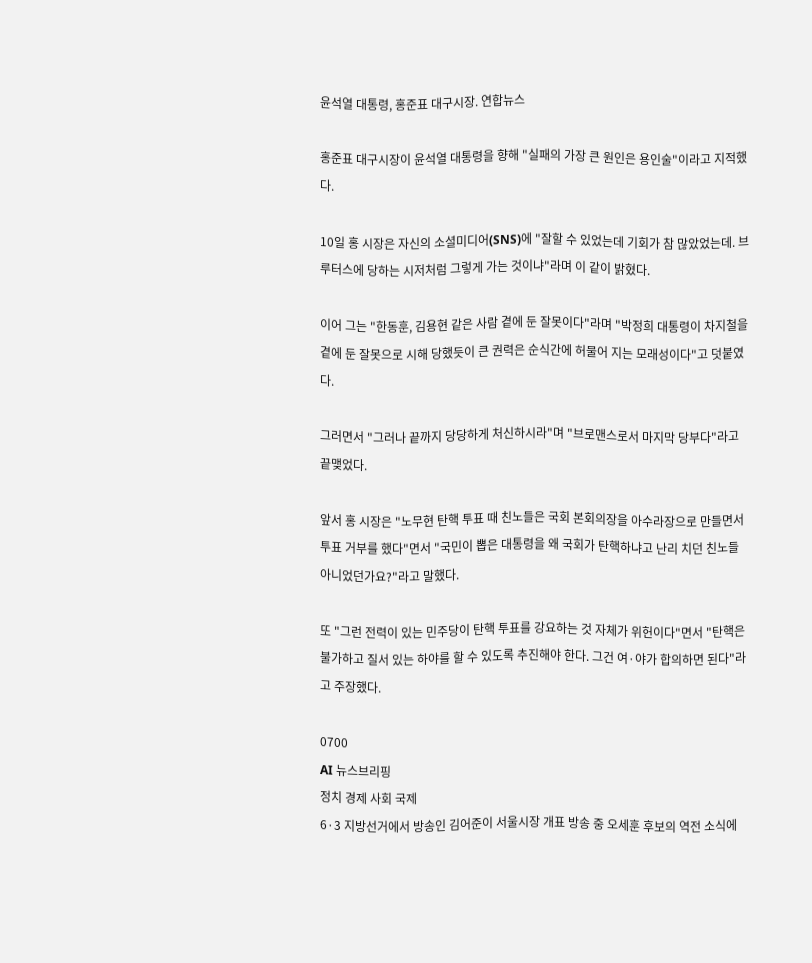윤석열 대통령, 홍준표 대구시장. 연합뉴스

홍준표 대구시장이 윤석열 대통령을 향해 "실패의 가장 큰 원인은 용인술"이라고 지적했다.

10일 홍 시장은 자신의 소셜미디어(SNS)에 "잘할 수 있었는데 기회가 참 많았었는데. 브루터스에 당하는 시저처럼 그렇게 가는 것이냐"라며 이 같이 밝혔다.

이어 그는 "한동훈, 김용현 같은 사람 곁에 둔 잘못이다"라며 "박정희 대통령이 차지철을 곁에 둔 잘못으로 시해 당했듯이 큰 권력은 순식간에 허물어 지는 모래성이다"고 덧붙였다.

그러면서 "그러나 끝까지 당당하게 처신하시라"며 "브로맨스로서 마지막 당부다"라고 끝맺었다.

앞서 홍 시장은 "노무현 탄핵 투표 때 친노들은 국회 본회의장을 아수라장으로 만들면서 투표 거부를 했다"면서 "국민이 뽑은 대통령을 왜 국회가 탄핵하냐고 난리 치던 친노들 아니었던가요?"라고 말했다.

또 "그런 전력이 있는 민주당이 탄핵 투표를 강요하는 것 자체가 위헌이다"면서 "탄핵은 불가하고 질서 있는 하야를 할 수 있도록 추진해야 한다. 그건 여·야가 합의하면 된다"라고 주장했다.

0700
AI 뉴스브리핑
정치 경제 사회 국제
6·3 지방선거에서 방송인 김어준이 서울시장 개표 방송 중 오세훈 후보의 역전 소식에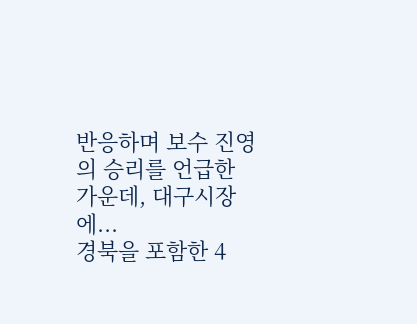반응하며 보수 진영의 승리를 언급한 가운데, 대구시장에...
경북을 포함한 4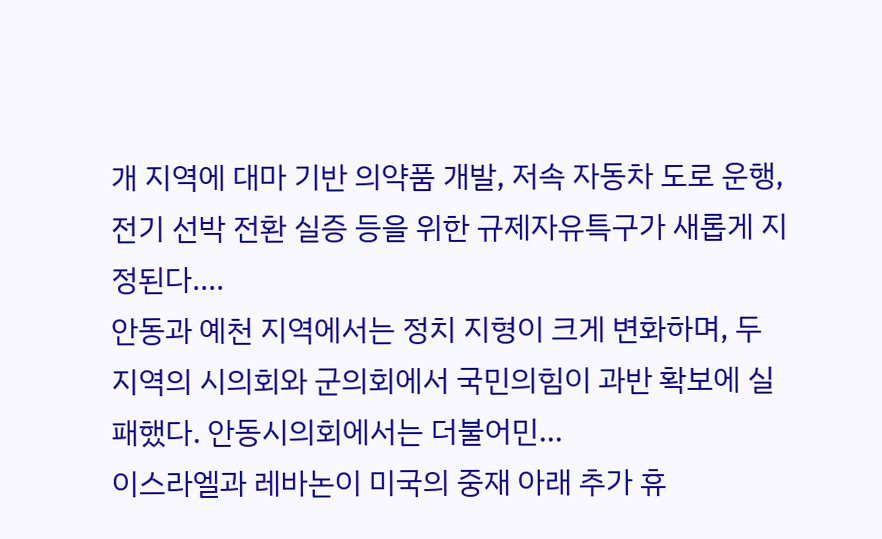개 지역에 대마 기반 의약품 개발, 저속 자동차 도로 운행, 전기 선박 전환 실증 등을 위한 규제자유특구가 새롭게 지정된다....
안동과 예천 지역에서는 정치 지형이 크게 변화하며, 두 지역의 시의회와 군의회에서 국민의힘이 과반 확보에 실패했다. 안동시의회에서는 더불어민...
이스라엘과 레바논이 미국의 중재 아래 추가 휴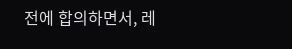전에 합의하면서, 레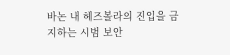바논 내 헤즈볼라의 진입을 금지하는 시범 보안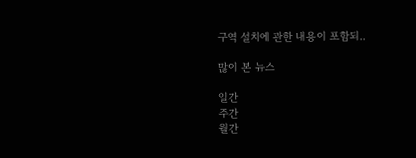구역 설치에 관한 내용이 포함되..

많이 본 뉴스

일간
주간
월간